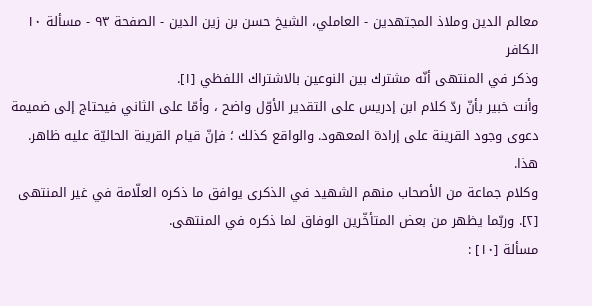معالم الدين وملاذ المجتهدين - العاملي، الشيخ حسن بن زين الدين - الصفحة ٩٣ - مسألة ١٠ الكافر
وذكر في المنتهى أنّه مشترك بين النوعين بالاشتراك اللفظي [١].
وأنت خبير بأنّ ردّ كلام ابن إدريس على التقدير الأوّل واضح ، وأمّا على الثاني فيحتاج إلى ضميمة دعوى وجود القرينة على إرادة المعهود. والواقع كذلك ؛ فإنّ قيام القرينة الحاليّة عليه ظاهر. هذا.
وكلام جماعة من الأصحاب منهم الشهيد في الذكرى يوافق ما ذكره العلّامة في غير المنتهى [٢]. وربّما يظهر من بعض المتأخّرين الوفاق لما ذكره في المنتهى.
مسألة [١٠] :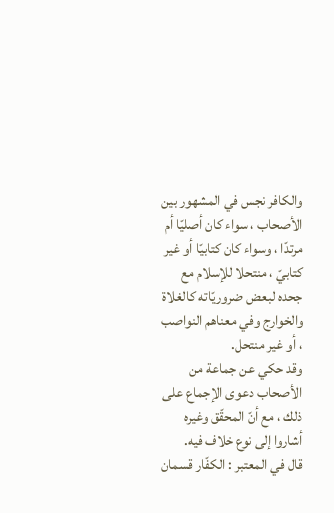والكافر نجس في المشهور بين الأصحاب ، سواء كان أصليّا أم مرتدّا ، وسواء كان كتابيّا أو غير كتابيّ ، منتحلا للإسلام مع جحده لبعض ضروريّاته كالغلاة والخوارج وفي معناهم النواصب ، أو غير منتحل.
وقد حكي عن جماعة من الأصحاب دعوى الإجماع على ذلك ، مع أنّ المحقّق وغيره أشاروا إلى نوع خلاف فيه.
قال في المعتبر : الكفّار قسمان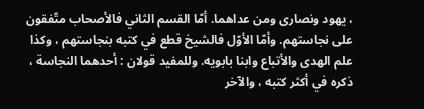، يهود ونصارى ومن عداهما. أمّا القسم الثاني فالأصحاب متّفقون على نجاستهم. وأمّا الأوّل فالشيخ قطع في كتبه بنجاستهم ، وكذا علم الهدى والأتباع وابنا بابويه. وللمفيد قولان : أحدهما النجاسة ، ذكره في أكثر كتبه ، والآخر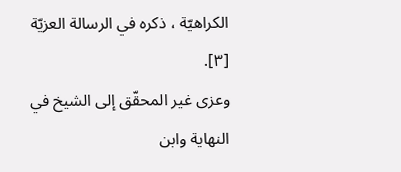الكراهيّة ، ذكره في الرسالة العزيّة [٣].
وعزى غير المحقّق إلى الشيخ في النهاية وابن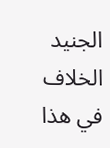الجنيد الخلاف في هذا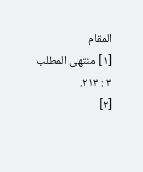المقام
[١] منتهى المطلب ٣ : ٢١٣.
[٢]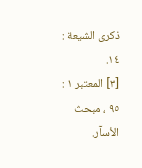ذكرى الشيعة : ١٤.
[٣] المعتبر ١ : ٩٥ ، مبحث الأسآر.